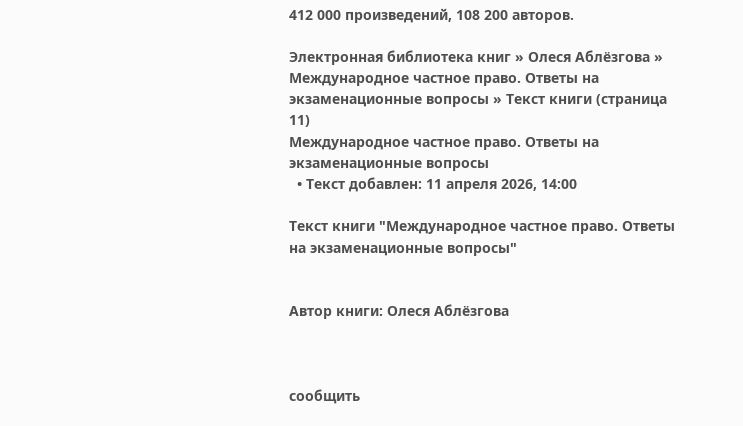412 000 произведений, 108 200 авторов.

Электронная библиотека книг » Олеся Аблёзгова » Международное частное право. Ответы на экзаменационные вопросы » Текст книги (страница 11)
Международное частное право. Ответы на экзаменационные вопросы
  • Текст добавлен: 11 апреля 2026, 14:00

Текст книги "Международное частное право. Ответы на экзаменационные вопросы"


Автор книги: Олеся Аблёзгова



сообщить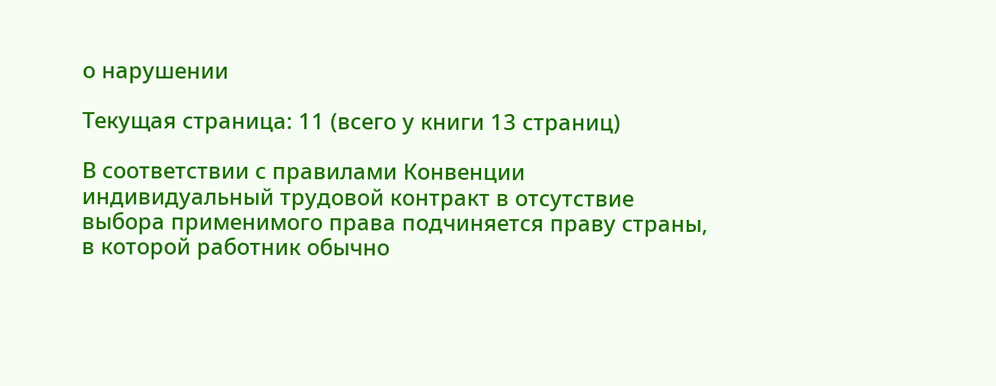о нарушении

Текущая страница: 11 (всего у книги 13 страниц)

В соответствии с правилами Конвенции индивидуальный трудовой контракт в отсутствие выбора применимого права подчиняется праву страны, в которой работник обычно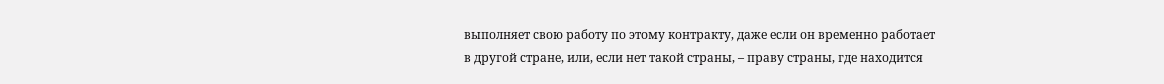выполняет свою работу по этому контракту, даже если он временно работает в другой стране, или, если нет такой страны, – праву страны, где находится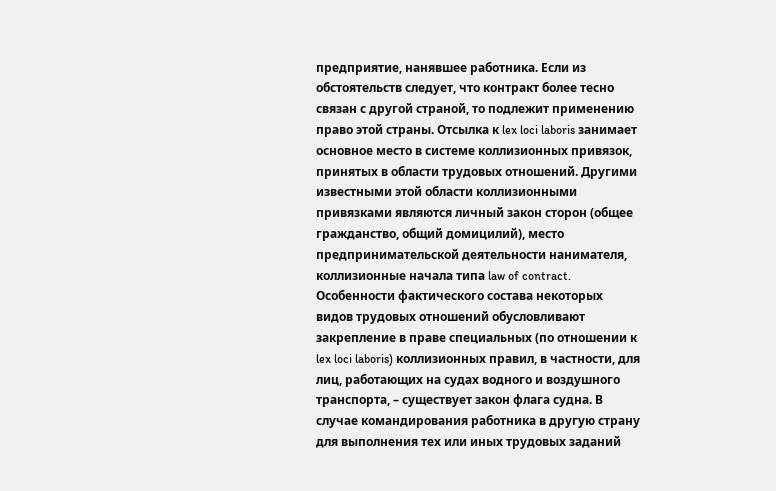предприятие, нанявшее работника. Если из обстоятельств следует, что контракт более тесно связан с другой страной, то подлежит применению право этой страны. Отсылка к lex loci laboris занимает основное место в системе коллизионных привязок, принятых в области трудовых отношений. Другими известными этой области коллизионными привязками являются личный закон сторон (общее гражданство, общий домицилий), место предпринимательской деятельности нанимателя, коллизионные начала типа law of contract. Особенности фактического состава некоторых видов трудовых отношений обусловливают закрепление в праве специальных (по отношении к lex loci laboris) коллизионных правил, в частности, для лиц, работающих на судах водного и воздушного транспорта, – существует закон флага судна. В случае командирования работника в другую страну для выполнения тех или иных трудовых заданий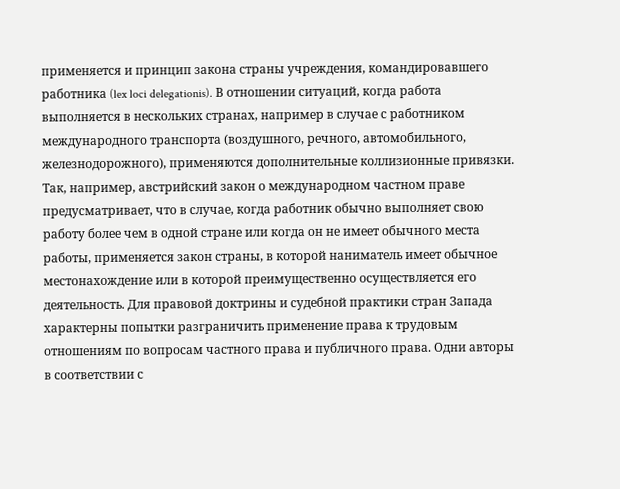применяется и принцип закона страны учреждения, командировавшего работника (lex loci delegationis). В отношении ситуаций, когда работа выполняется в нескольких странах, например в случае с работником международного транспорта (воздушного, речного, автомобильного, железнодорожного), применяются дополнительные коллизионные привязки. Так, например, австрийский закон о международном частном праве предусматривает, что в случае, когда работник обычно выполняет свою работу более чем в одной стране или когда он не имеет обычного места работы, применяется закон страны, в которой наниматель имеет обычное местонахождение или в которой преимущественно осуществляется его деятельность. Для правовой доктрины и судебной практики стран Запада характерны попытки разграничить применение права к трудовым отношениям по вопросам частного права и публичного права. Одни авторы в соответствии с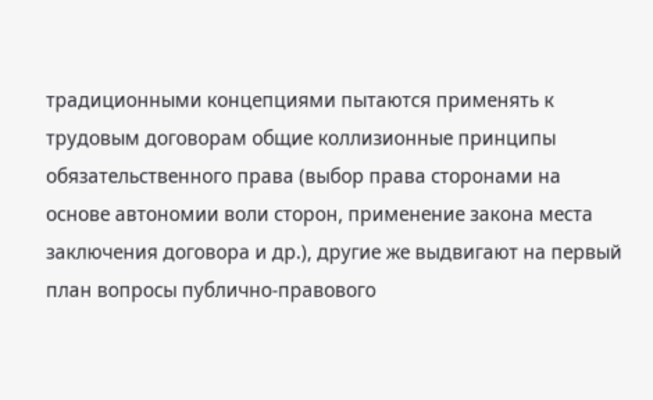традиционными концепциями пытаются применять к трудовым договорам общие коллизионные принципы обязательственного права (выбор права сторонами на основе автономии воли сторон, применение закона места заключения договора и др.), другие же выдвигают на первый план вопросы публично-правового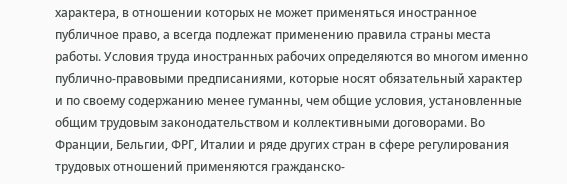характера, в отношении которых не может применяться иностранное публичное право, а всегда подлежат применению правила страны места работы. Условия труда иностранных рабочих определяются во многом именно публично-правовыми предписаниями, которые носят обязательный характер и по своему содержанию менее гуманны, чем общие условия, установленные общим трудовым законодательством и коллективными договорами. Во Франции, Бельгии, ФРГ, Италии и ряде других стран в сфере регулирования трудовых отношений применяются гражданско-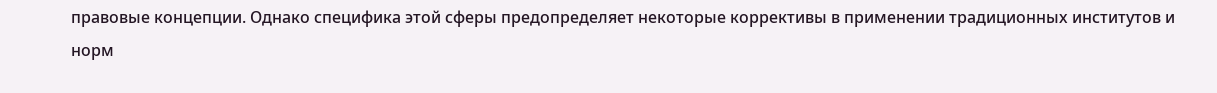правовые концепции. Однако специфика этой сферы предопределяет некоторые коррективы в применении традиционных институтов и норм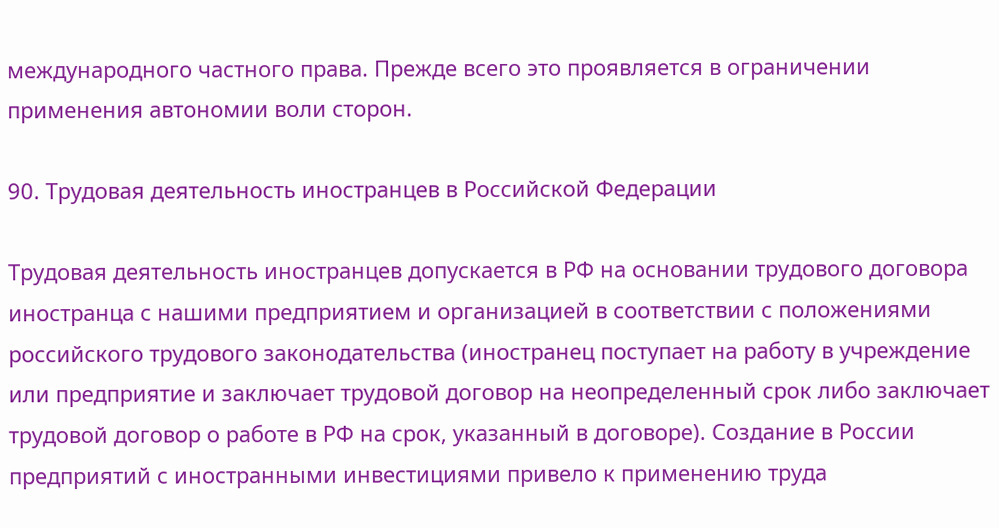международного частного права. Прежде всего это проявляется в ограничении применения автономии воли сторон.

90. Трудовая деятельность иностранцев в Российской Федерации

Трудовая деятельность иностранцев допускается в РФ на основании трудового договора иностранца с нашими предприятием и организацией в соответствии с положениями российского трудового законодательства (иностранец поступает на работу в учреждение или предприятие и заключает трудовой договор на неопределенный срок либо заключает трудовой договор о работе в РФ на срок, указанный в договоре). Создание в России предприятий с иностранными инвестициями привело к применению труда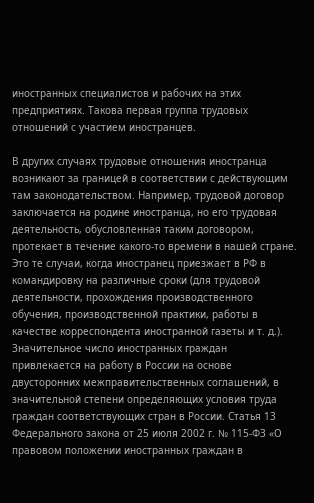иностранных специалистов и рабочих на этих предприятиях. Такова первая группа трудовых отношений с участием иностранцев.

В других случаях трудовые отношения иностранца возникают за границей в соответствии с действующим там законодательством. Например, трудовой договор заключается на родине иностранца, но его трудовая деятельность, обусловленная таким договором, протекает в течение какого-то времени в нашей стране. Это те случаи, когда иностранец приезжает в РФ в командировку на различные сроки (для трудовой деятельности, прохождения производственного обучения, производственной практики, работы в качестве корреспондента иностранной газеты и т. д.). Значительное число иностранных граждан привлекается на работу в России на основе двусторонних межправительственных соглашений, в значительной степени определяющих условия труда граждан соответствующих стран в России. Статья 13 Федерального закона от 25 июля 2002 г. № 115-ФЗ «О правовом положении иностранных граждан в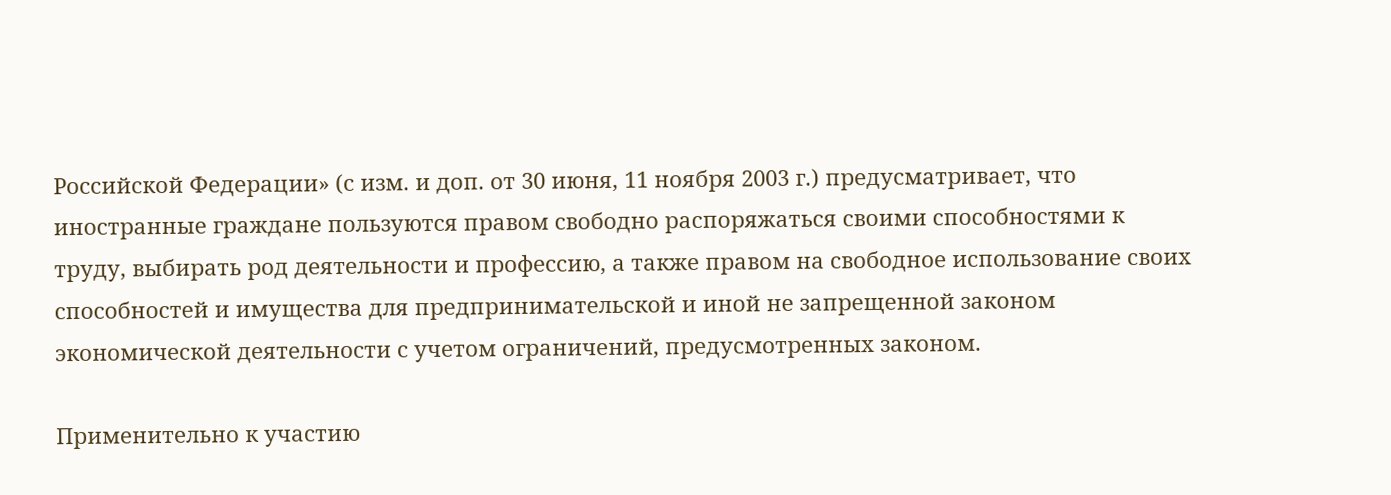Российской Федерации» (с изм. и доп. от 30 июня, 11 ноября 2003 г.) предусматривает, что иностранные граждане пользуются правом свободно распоряжаться своими способностями к труду, выбирать род деятельности и профессию, а также правом на свободное использование своих способностей и имущества для предпринимательской и иной не запрещенной законом экономической деятельности с учетом ограничений, предусмотренных законом.

Применительно к участию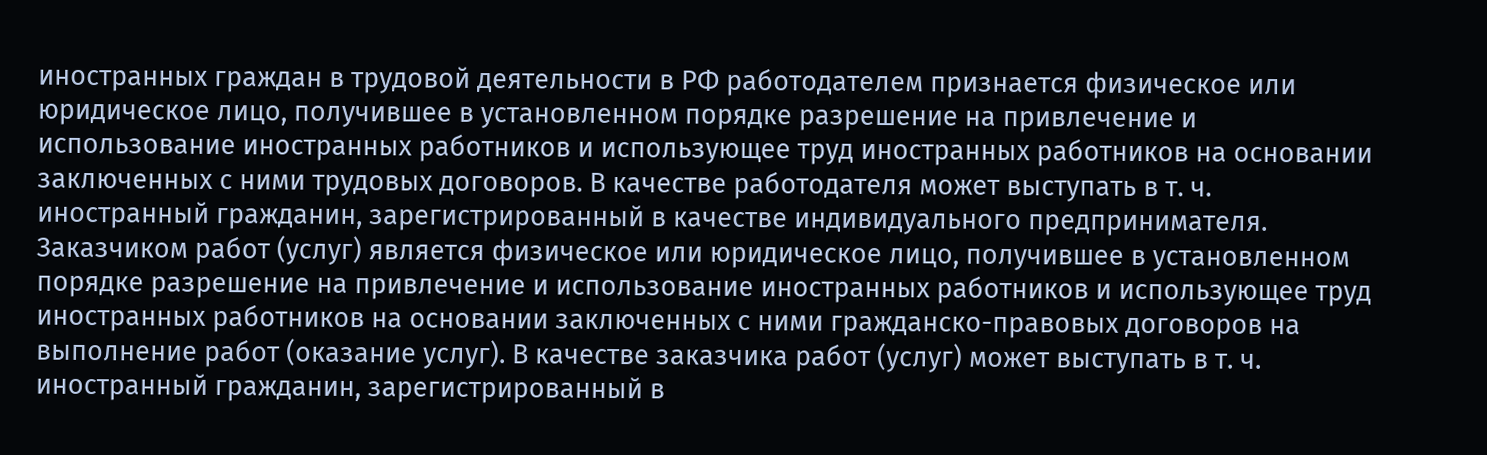иностранных граждан в трудовой деятельности в РФ работодателем признается физическое или юридическое лицо, получившее в установленном порядке разрешение на привлечение и использование иностранных работников и использующее труд иностранных работников на основании заключенных с ними трудовых договоров. В качестве работодателя может выступать в т. ч. иностранный гражданин, зарегистрированный в качестве индивидуального предпринимателя. Заказчиком работ (услуг) является физическое или юридическое лицо, получившее в установленном порядке разрешение на привлечение и использование иностранных работников и использующее труд иностранных работников на основании заключенных с ними гражданско-правовых договоров на выполнение работ (оказание услуг). В качестве заказчика работ (услуг) может выступать в т. ч. иностранный гражданин, зарегистрированный в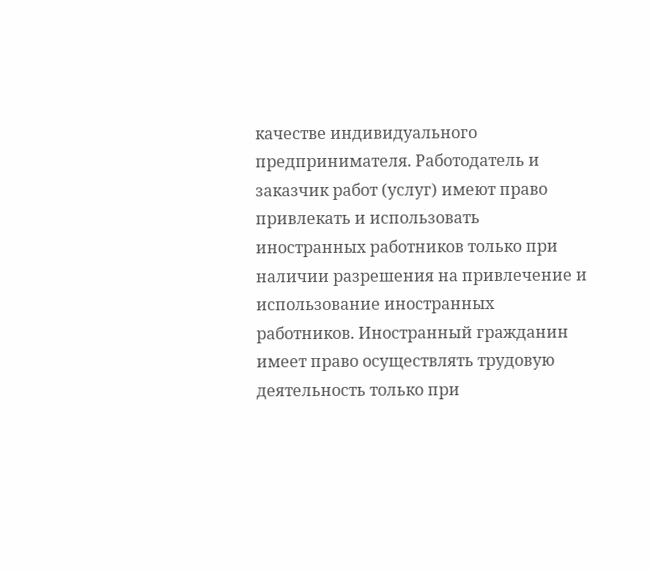качестве индивидуального предпринимателя. Работодатель и заказчик работ (услуг) имеют право привлекать и использовать иностранных работников только при наличии разрешения на привлечение и использование иностранных работников. Иностранный гражданин имеет право осуществлять трудовую деятельность только при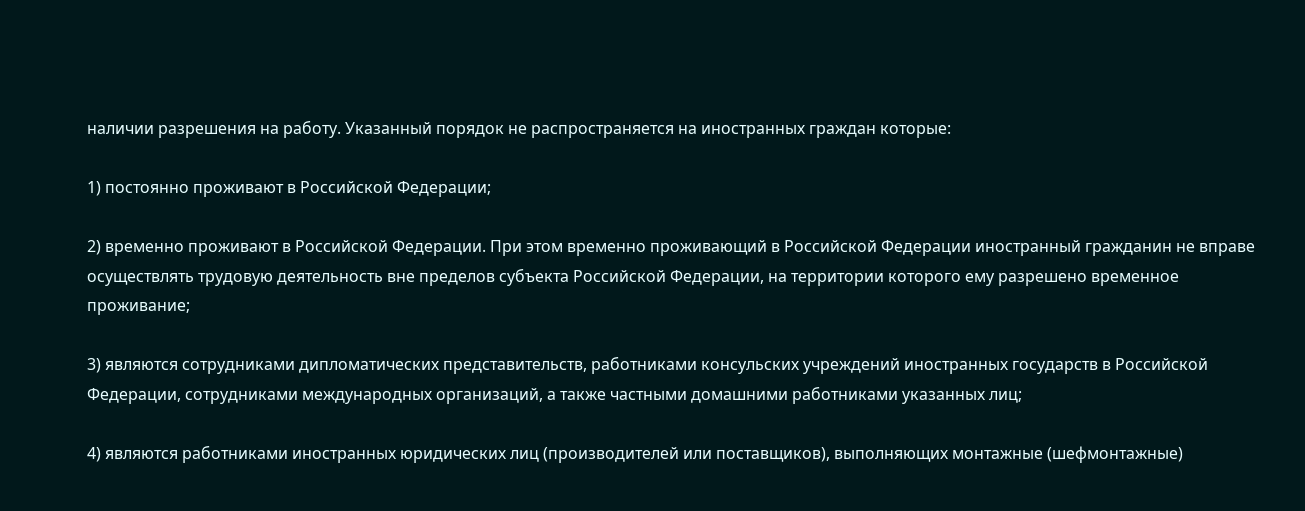наличии разрешения на работу. Указанный порядок не распространяется на иностранных граждан которые:

1) постоянно проживают в Российской Федерации;

2) временно проживают в Российской Федерации. При этом временно проживающий в Российской Федерации иностранный гражданин не вправе осуществлять трудовую деятельность вне пределов субъекта Российской Федерации, на территории которого ему разрешено временное проживание;

3) являются сотрудниками дипломатических представительств, работниками консульских учреждений иностранных государств в Российской Федерации, сотрудниками международных организаций, а также частными домашними работниками указанных лиц;

4) являются работниками иностранных юридических лиц (производителей или поставщиков), выполняющих монтажные (шефмонтажные)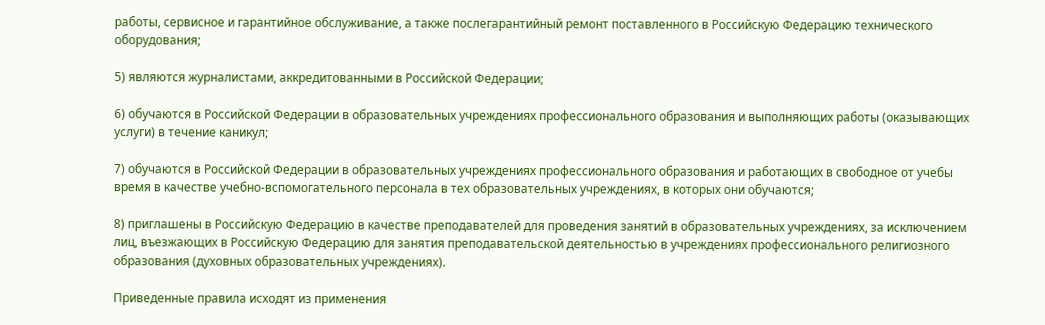работы, сервисное и гарантийное обслуживание, а также послегарантийный ремонт поставленного в Российскую Федерацию технического оборудования;

5) являются журналистами, аккредитованными в Российской Федерации;

6) обучаются в Российской Федерации в образовательных учреждениях профессионального образования и выполняющих работы (оказывающих услуги) в течение каникул;

7) обучаются в Российской Федерации в образовательных учреждениях профессионального образования и работающих в свободное от учебы время в качестве учебно-вспомогательного персонала в тех образовательных учреждениях, в которых они обучаются;

8) приглашены в Российскую Федерацию в качестве преподавателей для проведения занятий в образовательных учреждениях, за исключением лиц, въезжающих в Российскую Федерацию для занятия преподавательской деятельностью в учреждениях профессионального религиозного образования (духовных образовательных учреждениях).

Приведенные правила исходят из применения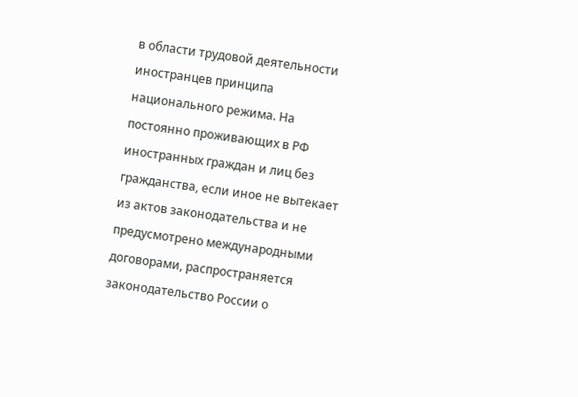в области трудовой деятельности иностранцев принципа национального режима. На постоянно проживающих в РФ иностранных граждан и лиц без гражданства, если иное не вытекает из актов законодательства и не предусмотрено международными договорами, распространяется законодательство России о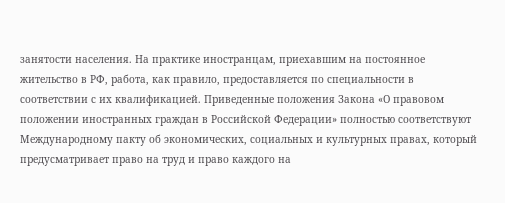занятости населения. На практике иностранцам, приехавшим на постоянное жительство в РФ, работа, как правило, предоставляется по специальности в соответствии с их квалификацией. Приведенные положения Закона «О правовом положении иностранных граждан в Российской Федерации» полностью соответствуют Международному пакту об экономических, социальных и культурных правах, который предусматривает право на труд и право каждого на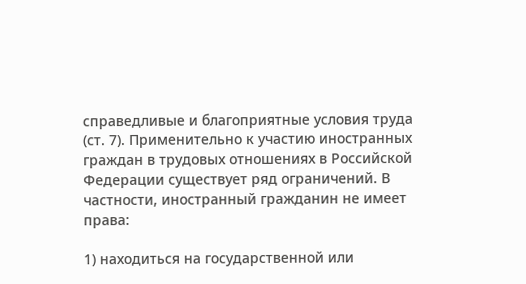справедливые и благоприятные условия труда (ст. 7). Применительно к участию иностранных граждан в трудовых отношениях в Российской Федерации существует ряд ограничений. В частности, иностранный гражданин не имеет права:

1) находиться на государственной или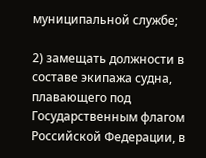муниципальной службе;

2) замещать должности в составе экипажа судна, плавающего под Государственным флагом Российской Федерации, в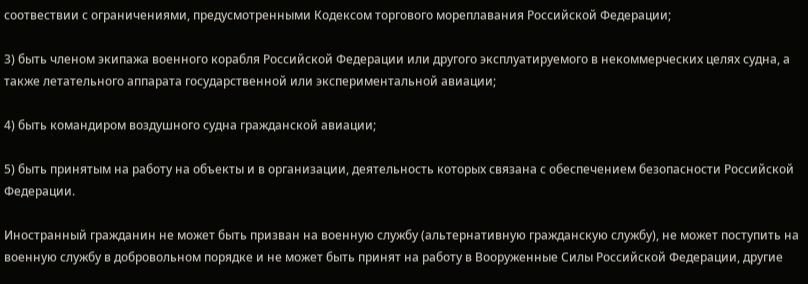соотвествии с ограничениями, предусмотренными Кодексом торгового мореплавания Российской Федерации;

3) быть членом экипажа военного корабля Российской Федерации или другого эксплуатируемого в некоммерческих целях судна, а также летательного аппарата государственной или экспериментальной авиации;

4) быть командиром воздушного судна гражданской авиации;

5) быть принятым на работу на объекты и в организации, деятельность которых связана с обеспечением безопасности Российской Федерации.

Иностранный гражданин не может быть призван на военную службу (альтернативную гражданскую службу), не может поступить на военную службу в добровольном порядке и не может быть принят на работу в Вооруженные Силы Российской Федерации, другие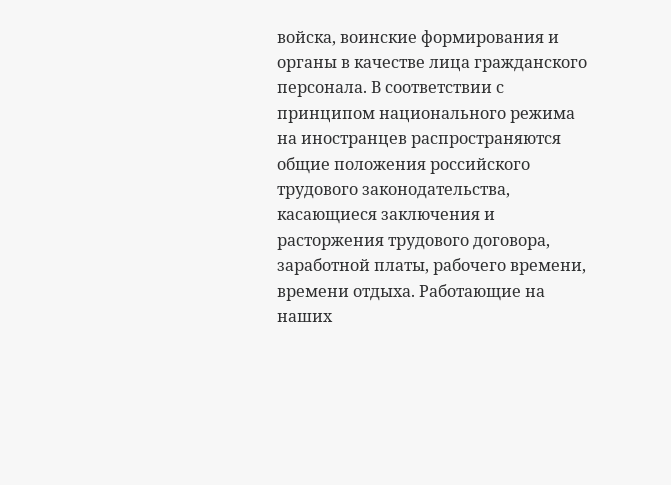войска, воинские формирования и органы в качестве лица гражданского персонала. В соответствии с принципом национального режима на иностранцев распространяются общие положения российского трудового законодательства, касающиеся заключения и расторжения трудового договора, заработной платы, рабочего времени, времени отдыха. Работающие на наших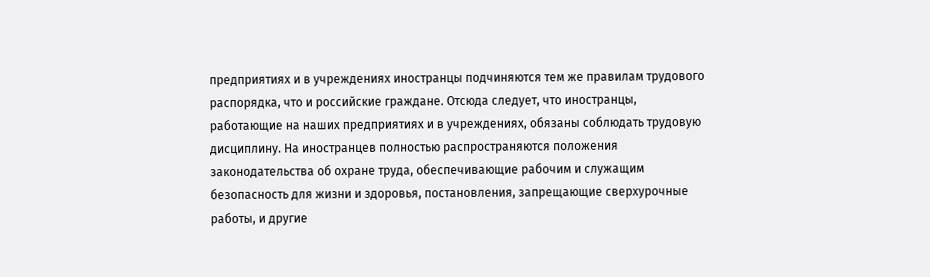предприятиях и в учреждениях иностранцы подчиняются тем же правилам трудового распорядка, что и российские граждане. Отсюда следует, что иностранцы, работающие на наших предприятиях и в учреждениях, обязаны соблюдать трудовую дисциплину. На иностранцев полностью распространяются положения законодательства об охране труда, обеспечивающие рабочим и служащим безопасность для жизни и здоровья, постановления, запрещающие сверхурочные работы, и другие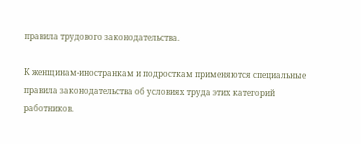правила трудового законодательства.

К женщинам-иностранкам и подросткам применяются специальные правила законодательства об условиях труда этих категорий работников.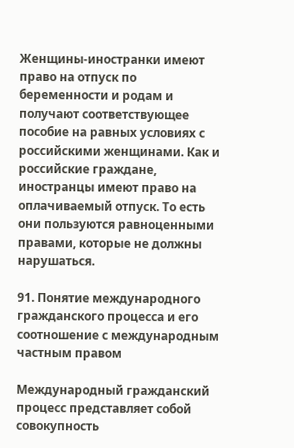Женщины-иностранки имеют право на отпуск по беременности и родам и получают соответствующее пособие на равных условиях с российскими женщинами. Как и российские граждане, иностранцы имеют право на оплачиваемый отпуск. То есть они пользуются равноценными правами, которые не должны нарушаться.

91. Понятие международного гражданского процесса и его соотношение с международным частным правом

Международный гражданский процесс представляет собой совокупность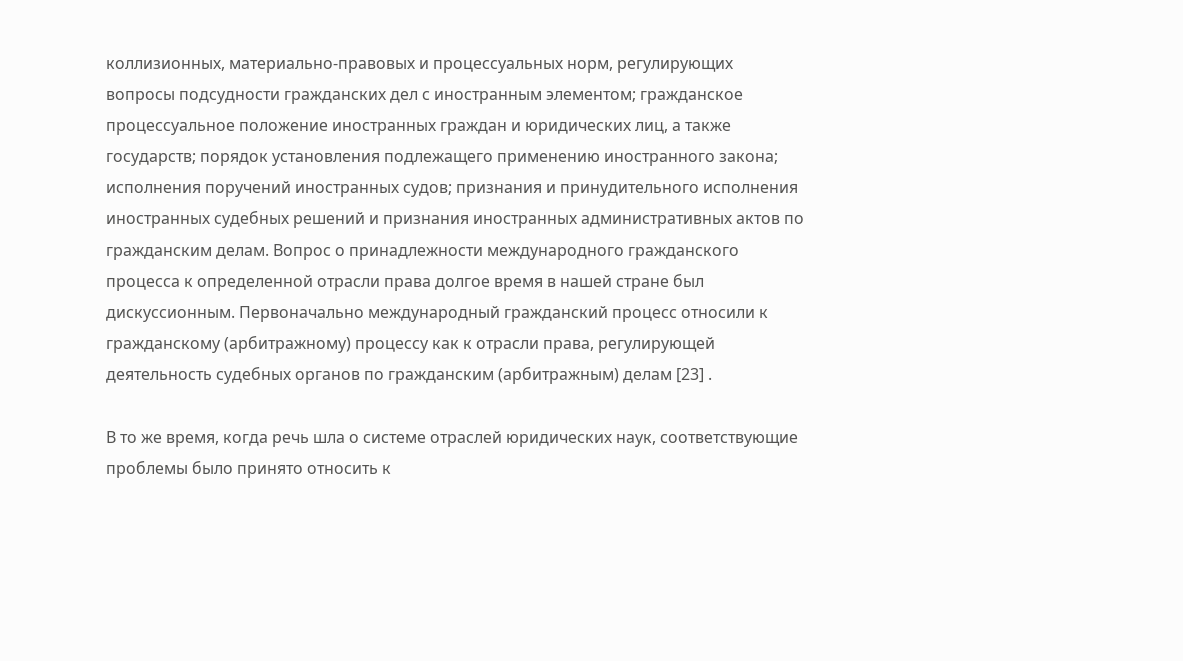коллизионных, материально-правовых и процессуальных норм, регулирующих вопросы подсудности гражданских дел с иностранным элементом; гражданское процессуальное положение иностранных граждан и юридических лиц, а также государств; порядок установления подлежащего применению иностранного закона; исполнения поручений иностранных судов; признания и принудительного исполнения иностранных судебных решений и признания иностранных административных актов по гражданским делам. Вопрос о принадлежности международного гражданского процесса к определенной отрасли права долгое время в нашей стране был дискуссионным. Первоначально международный гражданский процесс относили к гражданскому (арбитражному) процессу как к отрасли права, регулирующей деятельность судебных органов по гражданским (арбитражным) делам [23] .

В то же время, когда речь шла о системе отраслей юридических наук, соответствующие проблемы было принято относить к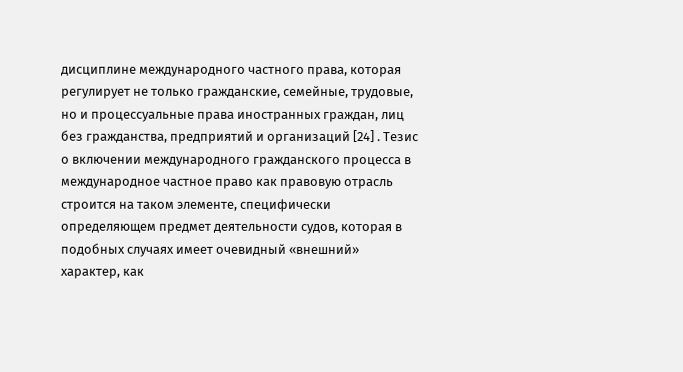дисциплине международного частного права, которая регулирует не только гражданские, семейные, трудовые, но и процессуальные права иностранных граждан, лиц без гражданства, предприятий и организаций [24] . Тезис о включении международного гражданского процесса в международное частное право как правовую отрасль строится на таком элементе, специфически определяющем предмет деятельности судов, которая в подобных случаях имеет очевидный «внешний» характер, как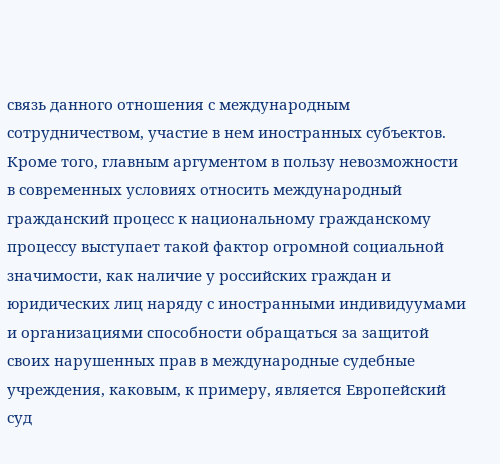связь данного отношения с международным сотрудничеством, участие в нем иностранных субъектов. Кроме того, главным аргументом в пользу невозможности в современных условиях относить международный гражданский процесс к национальному гражданскому процессу выступает такой фактор огромной социальной значимости, как наличие у российских граждан и юридических лиц наряду с иностранными индивидуумами и организациями способности обращаться за защитой своих нарушенных прав в международные судебные учреждения, каковым, к примеру, является Европейский суд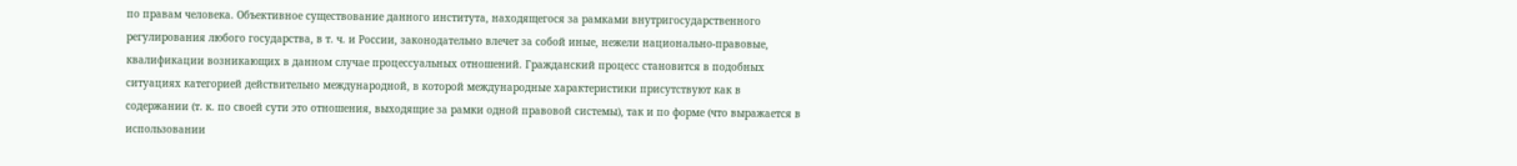по правам человека. Объективное существование данного института, находящегося за рамками внутригосударственного регулирования любого государства, в т. ч. и России, законодательно влечет за собой иные, нежели национально-правовые, квалификации возникающих в данном случае процессуальных отношений. Гражданский процесс становится в подобных ситуациях категорией действительно международной, в которой международные характеристики присутствуют как в содержании (т. к. по своей сути это отношения, выходящие за рамки одной правовой системы), так и по форме (что выражается в использовании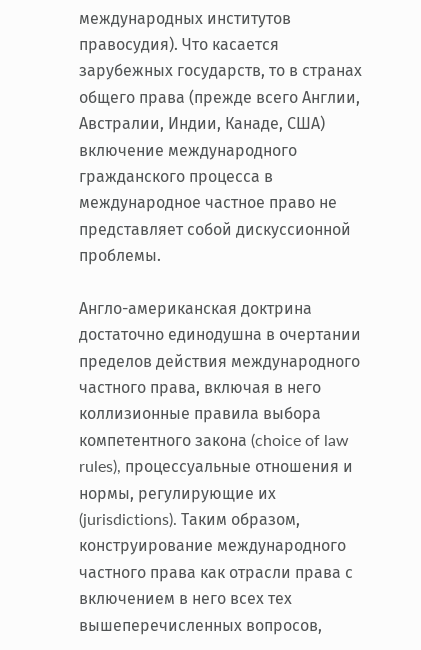международных институтов правосудия). Что касается зарубежных государств, то в странах общего права (прежде всего Англии, Австралии, Индии, Канаде, США) включение международного гражданского процесса в международное частное право не представляет собой дискуссионной проблемы.

Англо-американская доктрина достаточно единодушна в очертании пределов действия международного частного права, включая в него коллизионные правила выбора компетентного закона (choice of law rules), процессуальные отношения и нормы, регулирующие их (jurisdictions). Таким образом, конструирование международного частного права как отрасли права с включением в него всех тех вышеперечисленных вопросов,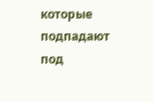которые подпадают под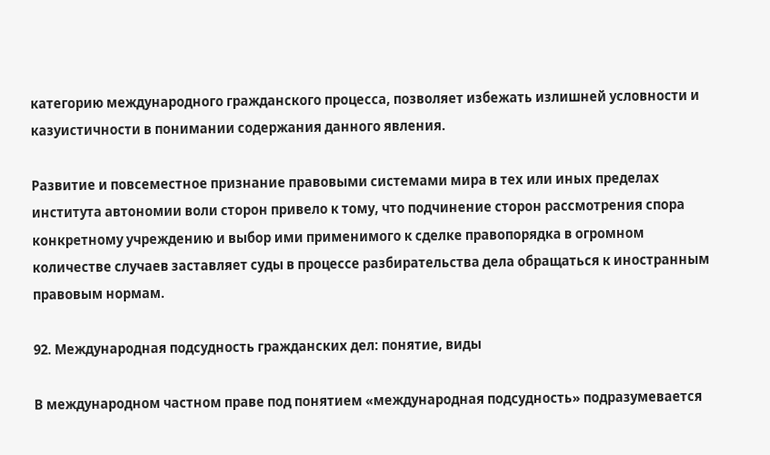категорию международного гражданского процесса, позволяет избежать излишней условности и казуистичности в понимании содержания данного явления.

Развитие и повсеместное признание правовыми системами мира в тех или иных пределах института автономии воли сторон привело к тому, что подчинение сторон рассмотрения спора конкретному учреждению и выбор ими применимого к сделке правопорядка в огромном количестве случаев заставляет суды в процессе разбирательства дела обращаться к иностранным правовым нормам.

92. Международная подсудность гражданских дел: понятие, виды

В международном частном праве под понятием «международная подсудность» подразумевается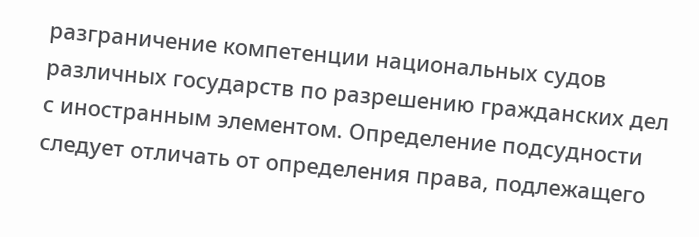разграничение компетенции национальных судов различных государств по разрешению гражданских дел с иностранным элементом. Определение подсудности следует отличать от определения права, подлежащего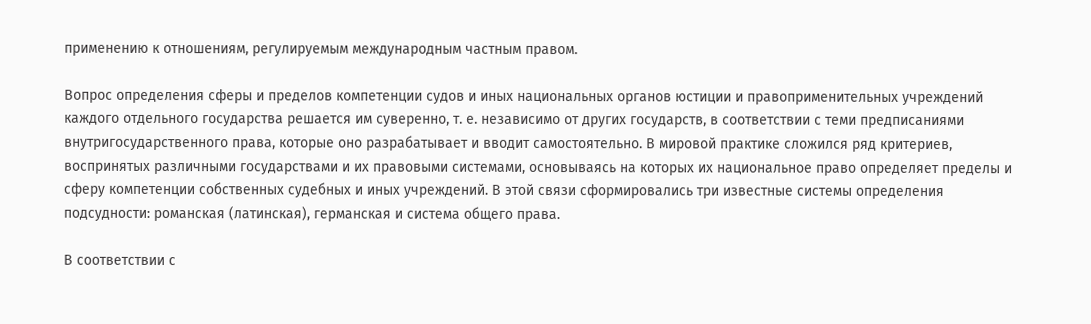применению к отношениям, регулируемым международным частным правом.

Вопрос определения сферы и пределов компетенции судов и иных национальных органов юстиции и правоприменительных учреждений каждого отдельного государства решается им суверенно, т. е. независимо от других государств, в соответствии с теми предписаниями внутригосударственного права, которые оно разрабатывает и вводит самостоятельно. В мировой практике сложился ряд критериев, воспринятых различными государствами и их правовыми системами, основываясь на которых их национальное право определяет пределы и сферу компетенции собственных судебных и иных учреждений. В этой связи сформировались три известные системы определения подсудности: романская (латинская), германская и система общего права.

В соответствии с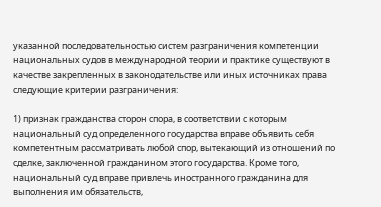указанной последовательностью систем разграничения компетенции национальных судов в международной теории и практике существуют в качестве закрепленных в законодательстве или иных источниках права следующие критерии разграничения:

1) признак гражданства сторон спора, в соответствии с которым национальный суд определенного государства вправе объявить себя компетентным рассматривать любой спор, вытекающий из отношений по сделке, заключенной гражданином этого государства. Кроме того, национальный суд вправе привлечь иностранного гражданина для выполнения им обязательств,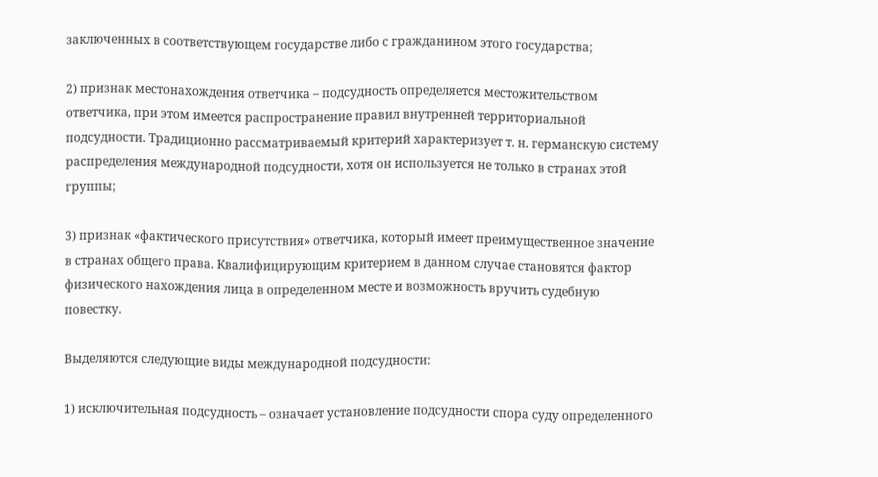заключенных в соответствующем государстве либо с гражданином этого государства;

2) признак местонахождения ответчика – подсудность определяется местожительством ответчика, при этом имеется распространение правил внутренней территориальной подсудности. Традиционно рассматриваемый критерий характеризует т. н. германскую систему распределения международной подсудности, хотя он используется не только в странах этой группы;

3) признак «фактического присутствия» ответчика, который имеет преимущественное значение в странах общего права. Квалифицирующим критерием в данном случае становятся фактор физического нахождения лица в определенном месте и возможность вручить судебную повестку.

Выделяются следующие виды международной подсудности:

1) исключительная подсудность – означает установление подсудности спора суду определенного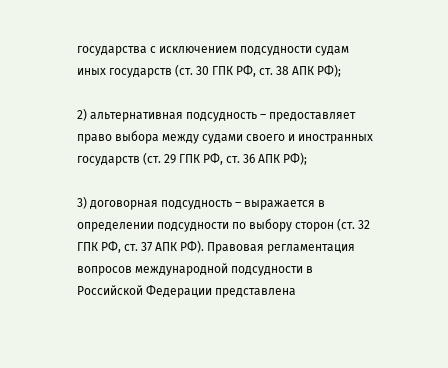государства с исключением подсудности судам иных государств (ст. 30 ГПК РФ, ст. 38 АПК РФ);

2) альтернативная подсудность – предоставляет право выбора между судами своего и иностранных государств (ст. 29 ГПК РФ, ст. 36 АПК РФ);

3) договорная подсудность – выражается в определении подсудности по выбору сторон (ст. 32 ГПК РФ, ст. 37 АПК РФ). Правовая регламентация вопросов международной подсудности в Российской Федерации представлена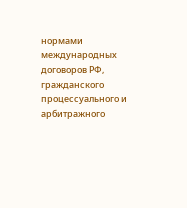нормами международных договоров РФ, гражданского процессуального и арбитражного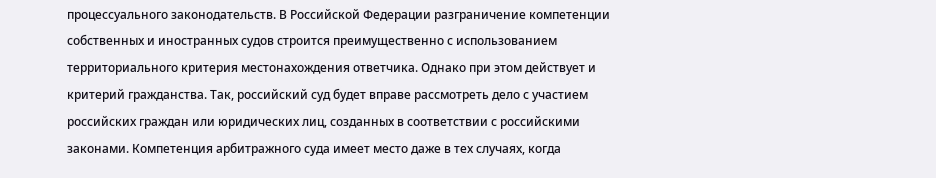процессуального законодательств. В Российской Федерации разграничение компетенции собственных и иностранных судов строится преимущественно с использованием территориального критерия местонахождения ответчика. Однако при этом действует и критерий гражданства. Так, российский суд будет вправе рассмотреть дело с участием российских граждан или юридических лиц, созданных в соответствии с российскими законами. Компетенция арбитражного суда имеет место даже в тех случаях, когда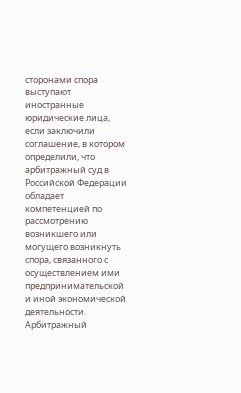сторонами спора выступают иностранные юридические лица, если заключили соглашение, в котором определили, что арбитражный суд в Российской Федерации обладает компетенцией по рассмотрению возникшего или могущего возникнуть спора, связанного с осуществлением ими предпринимательской и иной экономической деятельности. Арбитражный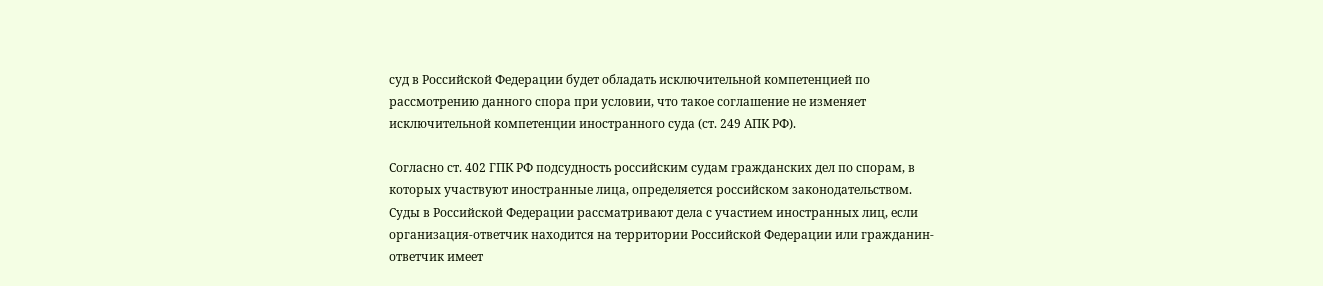суд в Российской Федерации будет обладать исключительной компетенцией по рассмотрению данного спора при условии, что такое соглашение не изменяет исключительной компетенции иностранного суда (ст. 249 АПК РФ).

Согласно ст. 402 ГПК РФ подсудность российским судам гражданских дел по спорам, в которых участвуют иностранные лица, определяется российском законодательством. Суды в Российской Федерации рассматривают дела с участием иностранных лиц, если организация-ответчик находится на территории Российской Федерации или гражданин-ответчик имеет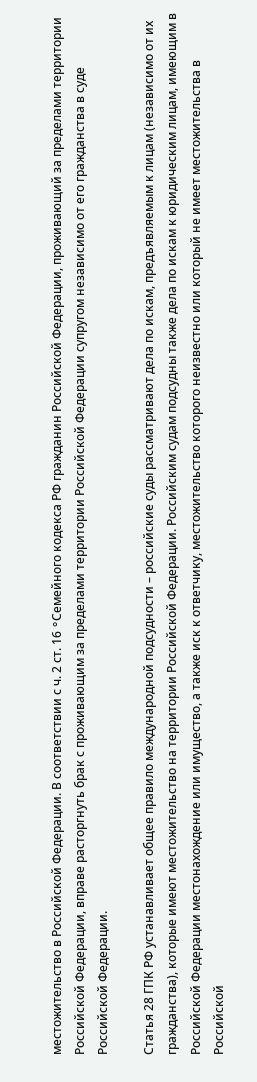местожительство в Российской Федерации. В соответствии с ч. 2 ст. 16 °Cемейного кодекса РФ гражданин Российской Федерации, проживающий за пределами территории Российской Федерации, вправе расторгнуть брак с проживающим за пределами территории Российской Федерации супругом независимо от его гражданства в суде Российской Федерации.

Статья 28 ГПК РФ устанавливает общее правило международной подсудности – российские суды рассматривают дела по искам, предъявляемым к лицам (независимо от их гражданства), которые имеют местожительство на территории Российской Федерации. Российским судам подсудны также дела по искам к юридическим лицам, имеющим в Российской Федерации местонахождение или имущество, а также иск к ответчику, местожительство которого неизвестно или который не имеет местожительства в Российской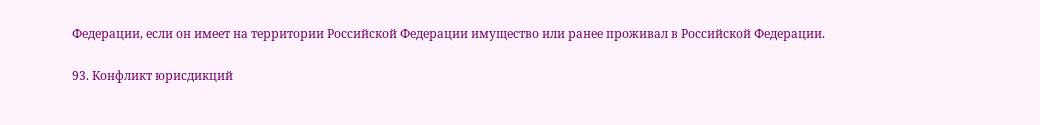Федерации, если он имеет на территории Российской Федерации имущество или ранее проживал в Российской Федерации.

93. Конфликт юрисдикций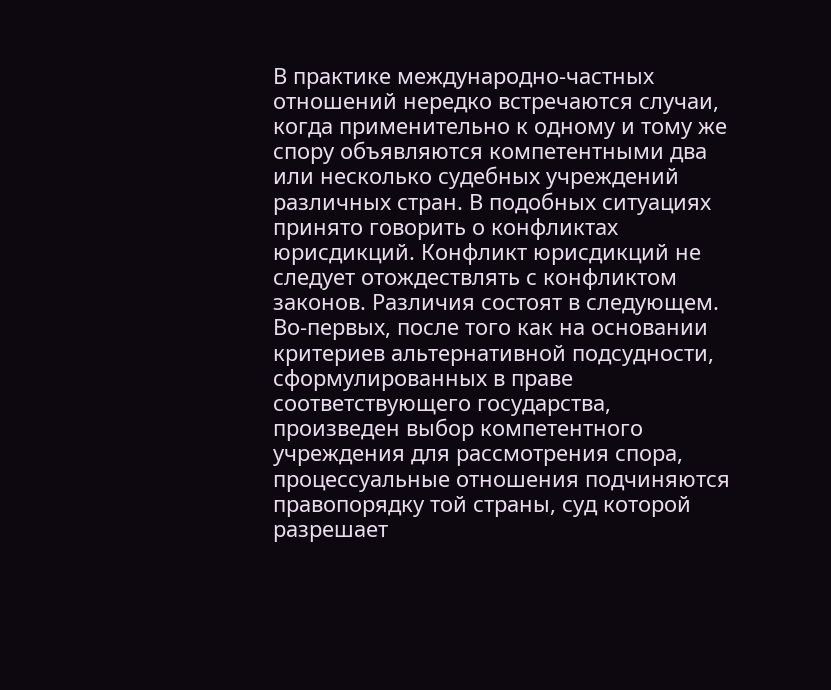В практике международно-частных отношений нередко встречаются случаи, когда применительно к одному и тому же спору объявляются компетентными два или несколько судебных учреждений различных стран. В подобных ситуациях принято говорить о конфликтах юрисдикций. Конфликт юрисдикций не следует отождествлять с конфликтом законов. Различия состоят в следующем. Во-первых, после того как на основании критериев альтернативной подсудности, сформулированных в праве соответствующего государства, произведен выбор компетентного учреждения для рассмотрения спора, процессуальные отношения подчиняются правопорядку той страны, суд которой разрешает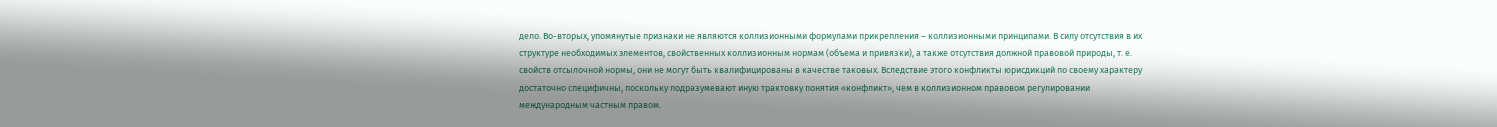дело. Во-вторых, упомянутые признаки не являются коллизионными формулами прикрепления – коллизионными принципами. В силу отсутствия в их структуре необходимых элементов, свойственных коллизионным нормам (объема и привязки), а также отсутствия должной правовой природы, т. е. свойств отсылочной нормы, они не могут быть квалифицированы в качестве таковых. Вследствие этого конфликты юрисдикций по своему характеру достаточно специфичны, поскольку подразумевают иную трактовку понятия «конфликт», чем в коллизионном правовом регулировании международным частным правом.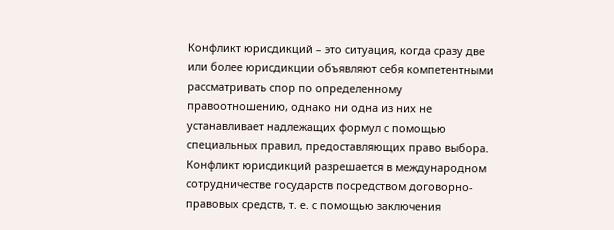Конфликт юрисдикций – это ситуация, когда сразу две или более юрисдикции объявляют себя компетентными рассматривать спор по определенному правоотношению, однако ни одна из них не устанавливает надлежащих формул с помощью специальных правил, предоставляющих право выбора. Конфликт юрисдикций разрешается в международном сотрудничестве государств посредством договорно-правовых средств, т. е. с помощью заключения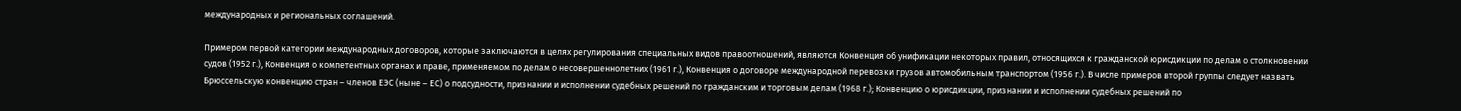международных и региональных соглашений.

Примером первой категории международных договоров, которые заключаются в целях регулирования специальных видов правоотношений, являются Конвенция об унификации некоторых правил, относящихся к гражданской юрисдикции по делам о столкновении судов (1952 г.), Конвенция о компетентных органах и праве, применяемом по делам о несовершеннолетних (1961 г.), Конвенция о договоре международной перевозки грузов автомобильным транспортом (1956 г.). В числе примеров второй группы следует назвать Брюссельскую конвенцию стран – членов ЕЭС (ныне – ЕС) о подсудности, признании и исполнении судебных решений по гражданским и торговым делам (1968 г.); Конвенцию о юрисдикции, признании и исполнении судебных решений по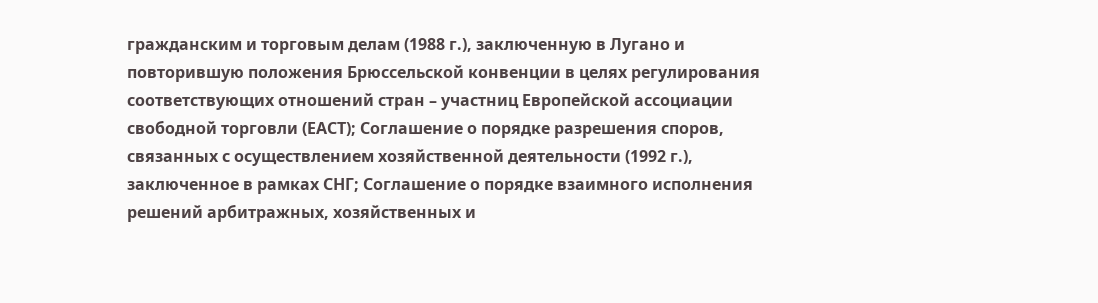гражданским и торговым делам (1988 г.), заключенную в Лугано и повторившую положения Брюссельской конвенции в целях регулирования соответствующих отношений стран – участниц Европейской ассоциации свободной торговли (ЕАСТ); Соглашение о порядке разрешения споров, связанных с осуществлением хозяйственной деятельности (1992 г.), заключенное в рамках СНГ; Соглашение о порядке взаимного исполнения решений арбитражных, хозяйственных и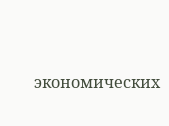экономических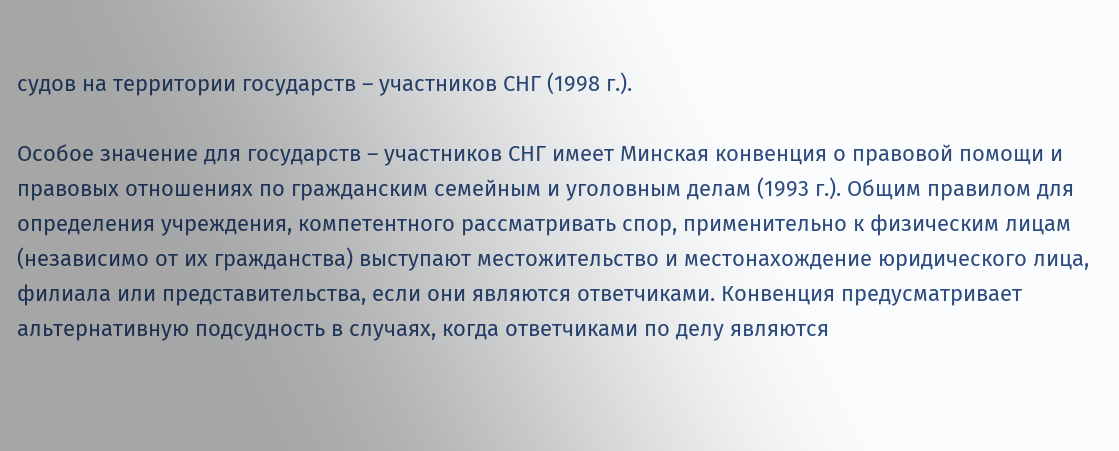судов на территории государств – участников СНГ (1998 г.).

Особое значение для государств – участников СНГ имеет Минская конвенция о правовой помощи и правовых отношениях по гражданским семейным и уголовным делам (1993 г.). Общим правилом для определения учреждения, компетентного рассматривать спор, применительно к физическим лицам (независимо от их гражданства) выступают местожительство и местонахождение юридического лица, филиала или представительства, если они являются ответчиками. Конвенция предусматривает альтернативную подсудность в случаях, когда ответчиками по делу являются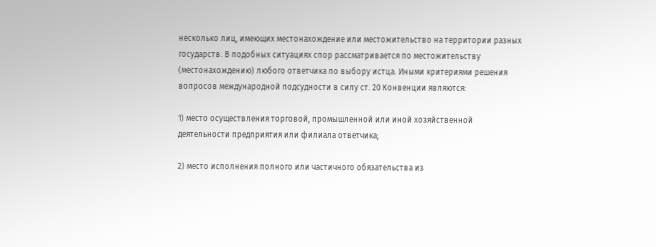несколько лиц, имеющих местонахождение или местожительство на территории разных государств. В подобных ситуациях спор рассматривается по местожительству (местонахождению) любого ответчика по выбору истца. Иными критериями решения вопросов международной подсудности в силу ст. 20 Конвенции являются:

1) место осуществления торговой, промышленной или иной хозяйственной деятельности предприятия или филиала ответчика;

2) место исполнения полного или частичного обязательства из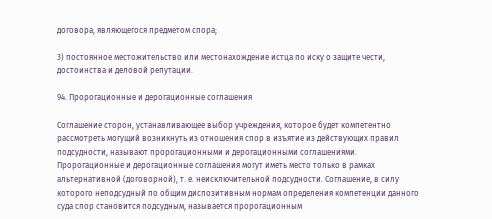договора, являющегося предметом спора;

3) постоянное местожительство или местонахождение истца по иску о защите чести, достоинства и деловой репутации.

94. Пророгационные и дерогационные соглашения

Соглашение сторон, устанавливающее выбор учреждения, которое будет компетентно рассмотреть могущий возникнуть из отношения спор в изъятие из действующих правил подсудности, называют пророгационными и дерогационными соглашениями. Пророгационные и дерогационные соглашения могут иметь место только в рамках альтернативной (договорной), т. е. неисключительной подсудности. Соглашение, в силу которого неподсудный по общим диспозитивным нормам определения компетенции данного суда спор становится подсудным, называется пророгационным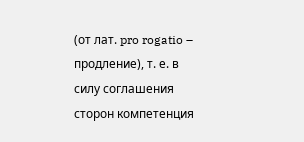(от лат. pro rogatio – продление), т. е. в силу соглашения сторон компетенция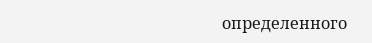определенного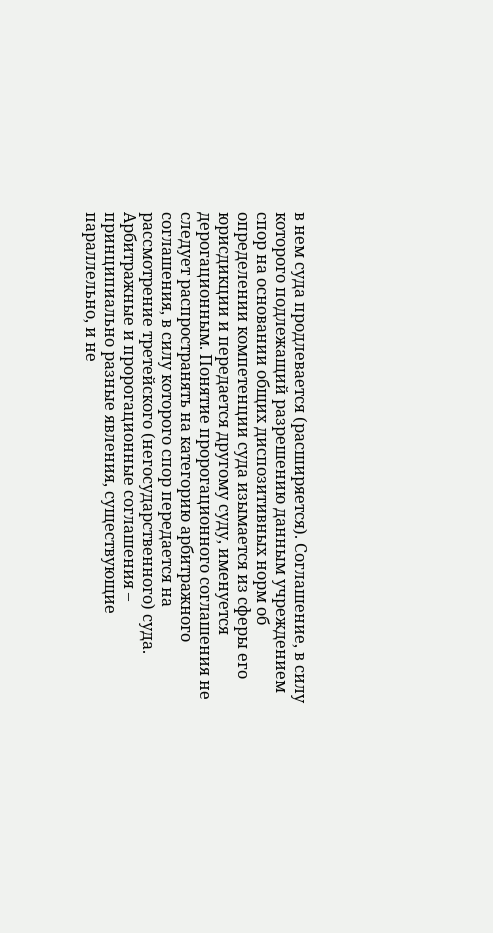в нем суда продлевается (расширяется). Соглашение, в силу которого подлежащий разрешению данным учреждением спор на основании общих диспозитивных норм об определении компетенции суда изымается из сферы его юрисдикции и передается другому суду, именуется дерогационным. Понятие пророгационного соглашения не следует распространять на категорию арбитражного соглашения, в силу которого спор передается на рассмотрение третейского (негосударственного) суда. Арбитражные и пророгационные соглашения – принципиально разные явления, существующие параллельно, и не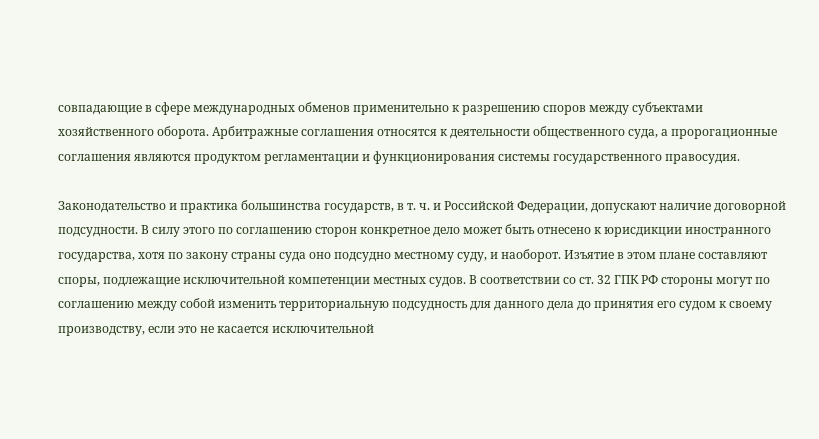совпадающие в сфере международных обменов применительно к разрешению споров между субъектами хозяйственного оборота. Арбитражные соглашения относятся к деятельности общественного суда, а пророгационные соглашения являются продуктом регламентации и функционирования системы государственного правосудия.

Законодательство и практика большинства государств, в т. ч. и Российской Федерации, допускают наличие договорной подсудности. В силу этого по соглашению сторон конкретное дело может быть отнесено к юрисдикции иностранного государства, хотя по закону страны суда оно подсудно местному суду, и наоборот. Изъятие в этом плане составляют споры, подлежащие исключительной компетенции местных судов. В соответствии со ст. 32 ГПК РФ стороны могут по соглашению между собой изменить территориальную подсудность для данного дела до принятия его судом к своему производству, если это не касается исключительной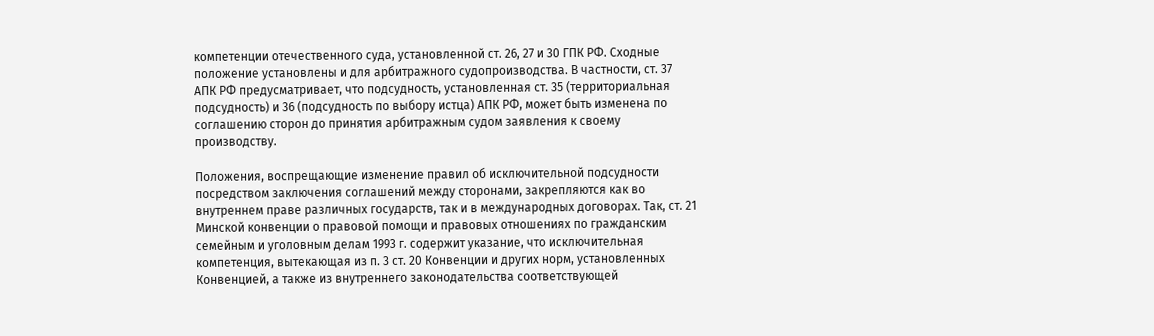компетенции отечественного суда, установленной ст. 26, 27 и 30 ГПК РФ. Сходные положение установлены и для арбитражного судопроизводства. В частности, ст. 37 АПК РФ предусматривает, что подсудность, установленная ст. 35 (территориальная подсудность) и 36 (подсудность по выбору истца) АПК РФ, может быть изменена по соглашению сторон до принятия арбитражным судом заявления к своему производству.

Положения, воспрещающие изменение правил об исключительной подсудности посредством заключения соглашений между сторонами, закрепляются как во внутреннем праве различных государств, так и в международных договорах. Так, ст. 21 Минской конвенции о правовой помощи и правовых отношениях по гражданским семейным и уголовным делам 1993 г. содержит указание, что исключительная компетенция, вытекающая из п. 3 ст. 20 Конвенции и других норм, установленных Конвенцией, а также из внутреннего законодательства соответствующей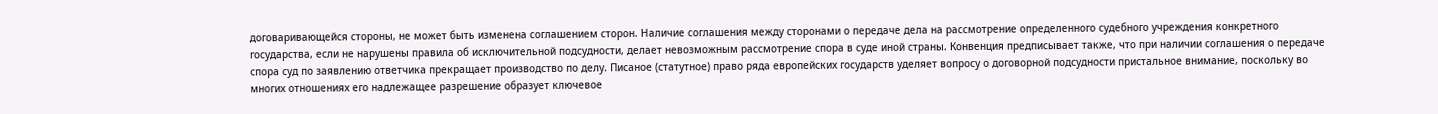договаривающейся стороны, не может быть изменена соглашением сторон. Наличие соглашения между сторонами о передаче дела на рассмотрение определенного судебного учреждения конкретного государства, если не нарушены правила об исключительной подсудности, делает невозможным рассмотрение спора в суде иной страны. Конвенция предписывает также, что при наличии соглашения о передаче спора суд по заявлению ответчика прекращает производство по делу. Писаное (статутное) право ряда европейских государств уделяет вопросу о договорной подсудности пристальное внимание, поскольку во многих отношениях его надлежащее разрешение образует ключевое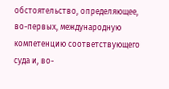обстоятельство, определяющее, во-первых, международную компетенцию соответствующего суда и, во-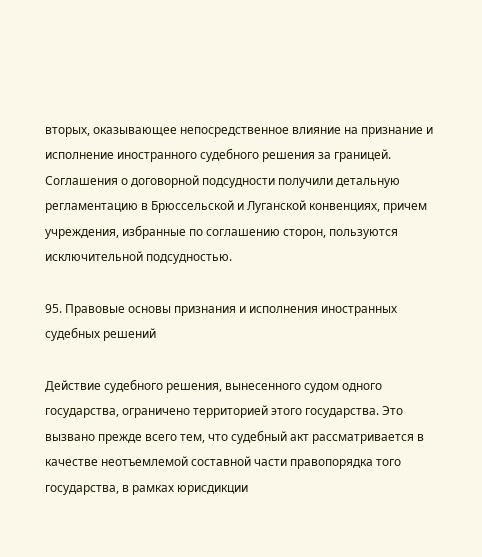вторых, оказывающее непосредственное влияние на признание и исполнение иностранного судебного решения за границей. Соглашения о договорной подсудности получили детальную регламентацию в Брюссельской и Луганской конвенциях, причем учреждения, избранные по соглашению сторон, пользуются исключительной подсудностью.

95. Правовые основы признания и исполнения иностранных судебных решений

Действие судебного решения, вынесенного судом одного государства, ограничено территорией этого государства. Это вызвано прежде всего тем, что судебный акт рассматривается в качестве неотъемлемой составной части правопорядка того государства, в рамках юрисдикции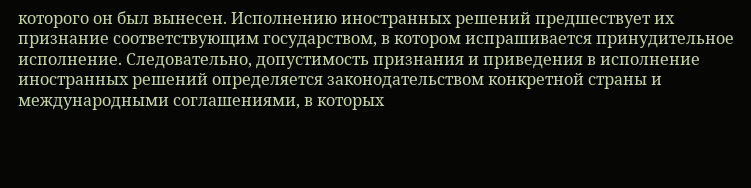которого он был вынесен. Исполнению иностранных решений предшествует их признание соответствующим государством, в котором испрашивается принудительное исполнение. Следовательно, допустимость признания и приведения в исполнение иностранных решений определяется законодательством конкретной страны и международными соглашениями, в которых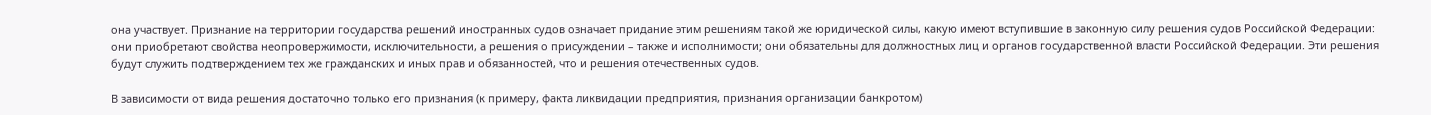она участвует. Признание на территории государства решений иностранных судов означает придание этим решениям такой же юридической силы, какую имеют вступившие в законную силу решения судов Российской Федерации: они приобретают свойства неопровержимости, исключительности, а решения о присуждении – также и исполнимости; они обязательны для должностных лиц и органов государственной власти Российской Федерации. Эти решения будут служить подтверждением тех же гражданских и иных прав и обязанностей, что и решения отечественных судов.

В зависимости от вида решения достаточно только его признания (к примеру, факта ликвидации предприятия, признания организации банкротом)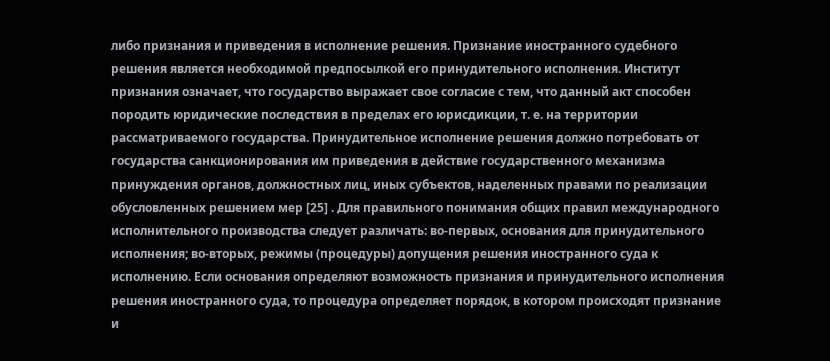либо признания и приведения в исполнение решения. Признание иностранного судебного решения является необходимой предпосылкой его принудительного исполнения. Институт признания означает, что государство выражает свое согласие с тем, что данный акт способен породить юридические последствия в пределах его юрисдикции, т. е. на территории рассматриваемого государства. Принудительное исполнение решения должно потребовать от государства санкционирования им приведения в действие государственного механизма принуждения органов, должностных лиц, иных субъектов, наделенных правами по реализации обусловленных решением мер [25] . Для правильного понимания общих правил международного исполнительного производства следует различать: во-первых, основания для принудительного исполнения; во-вторых, режимы (процедуры) допущения решения иностранного суда к исполнению. Если основания определяют возможность признания и принудительного исполнения решения иностранного суда, то процедура определяет порядок, в котором происходят признание и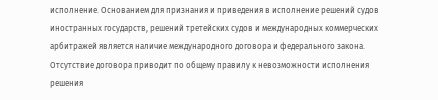исполнение. Основанием для признания и приведения в исполнение решений судов иностранных государств, решений третейских судов и международных коммерческих арбитражей является наличие международного договора и федерального закона. Отсутствие договора приводит по общему правилу к невозможности исполнения решения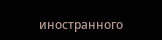иностранного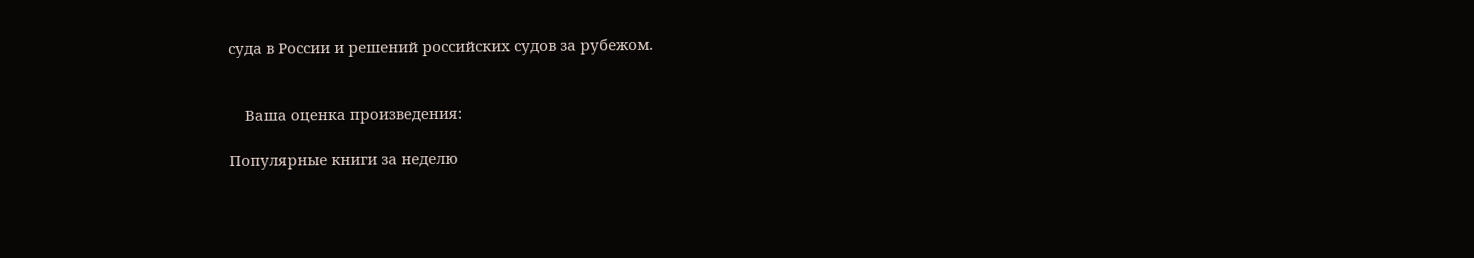суда в России и решений российских судов за рубежом.


    Ваша оценка произведения:

Популярные книги за неделю